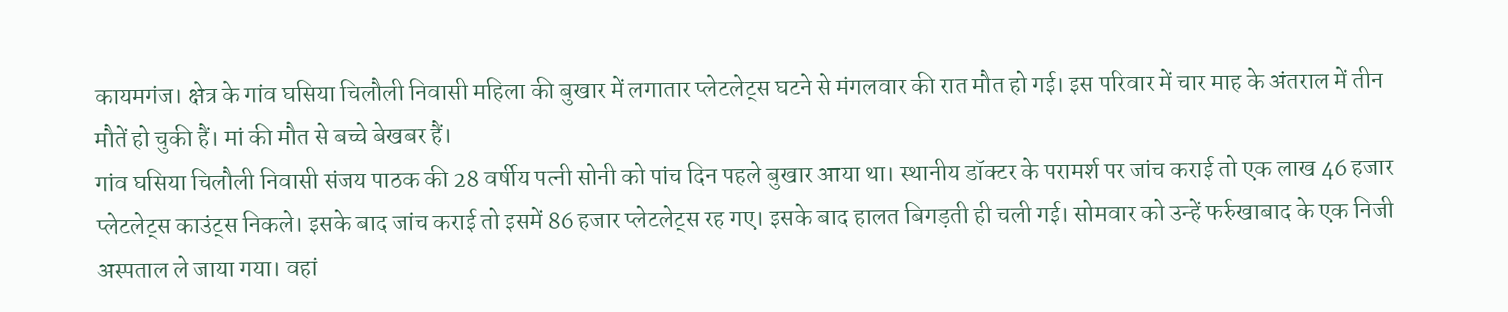कायमगंज। क्षेत्र के गांव घसिया चिलौली निवासी महिला की बुखार में लगातार प्लेटलेट्स घटने से मंगलवार की रात मौत हो गई। इस परिवार में चार माह के अंतराल में तीन मौतें हो चुकी हैं। मां की मौत से बच्चे बेखबर हैं।
गांव घसिया चिलौली निवासी संजय पाठक की 28 वर्षीय पत्नी सोनी को पांच दिन पहले बुखार आया था। स्थानीय डॉक्टर के परामर्श पर जांच कराई तो एक लाख 46 हजार प्लेटलेट्स काउंट्स निकले। इसके बाद जांच कराई तो इसमें 86 हजार प्लेटलेट्स रह गए। इसके बाद हालत बिगड़ती ही चली गई। सोमवार को उन्हें फर्रुखाबाद के एक निजी अस्पताल ले जाया गया। वहां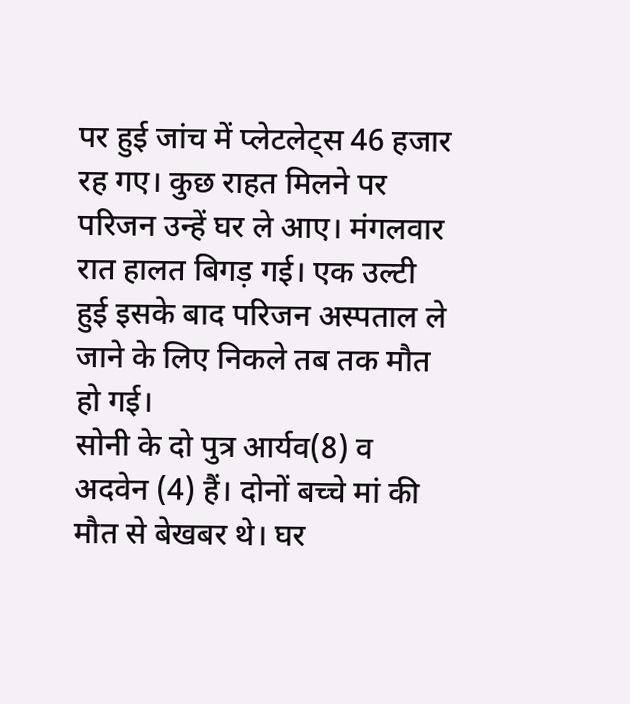पर हुई जांच में प्लेटलेट्स 46 हजार रह गए। कुछ राहत मिलने पर परिजन उन्हें घर ले आए। मंगलवार रात हालत बिगड़ गई। एक उल्टी हुई इसके बाद परिजन अस्पताल ले जाने के लिए निकले तब तक मौत हो गई।
सोनी के दो पुत्र आर्यव(8) व अदवेन (4) हैं। दोनों बच्चे मां की मौत से बेखबर थे। घर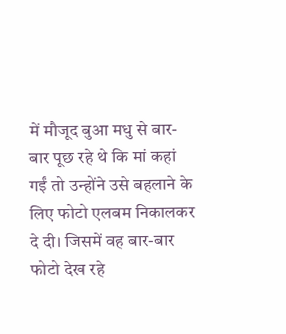में मौजूद बुआ मधु से बार-बार पूछ रहे थे कि मां कहां गईं तो उन्होंने उसे बहलाने के लिए फोटो एलबम निकालकर दे दी। जिसमें वह बार-बार फोटो देख रहे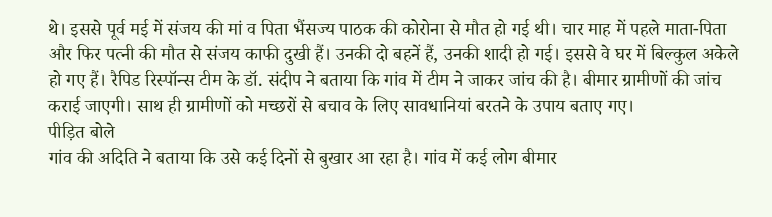थे। इससे पूर्व मई में संजय की मां व पिता भैंसज्य पाठक की कोरोना से मौत हो गई थी। चार माह में पहले माता-पिता और फिर पत्नी की मौत से संजय काफी दुखी हैं। उनकी दो बहनें हैं, उनकी शादी हो गई। इससे वे घर में बिल्कुल अकेले हो गए हैं। रैपिड रिस्पॉन्स टीम के डॉ. संदीप ने बताया कि गांव में टीम ने जाकर जांच की है। बीमार ग्रामीणों की जांच कराई जाएगी। साथ ही ग्रामीणों को मच्छरों से बचाव के लिए सावधानियां बरतने के उपाय बताए गए।
पीड़ित बोले
गांव की अदिति ने बताया कि उसे कई दिनों से बुखार आ रहा है। गांव में कई लोग बीमार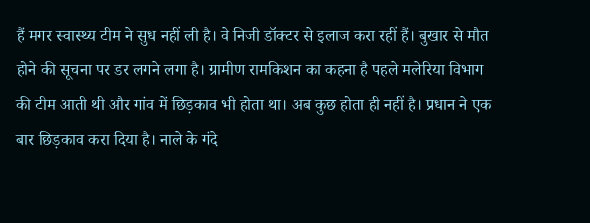हैं मगर स्वास्थ्य टीम ने सुध नहीं ली है। वे निजी डॉक्टर से इलाज करा रहीं हैं। बुखार से मौत होने की सूचना पर डर लगने लगा है। ग्रामीण रामकिशन का कहना है पहले मलेरिया विभाग की टीम आती थी और गांव में छिड़काव भी होता था। अब कुछ होता ही नहीं है। प्रधान ने एक बार छिड़काव करा दिया है। नाले के गंदे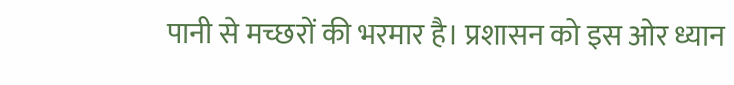पानी से मच्छरों की भरमार है। प्रशासन को इस ओर ध्यान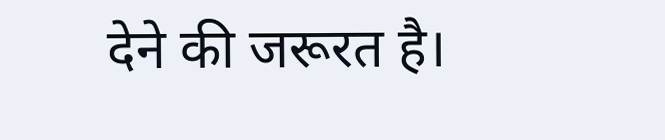देने की जरूरत है।